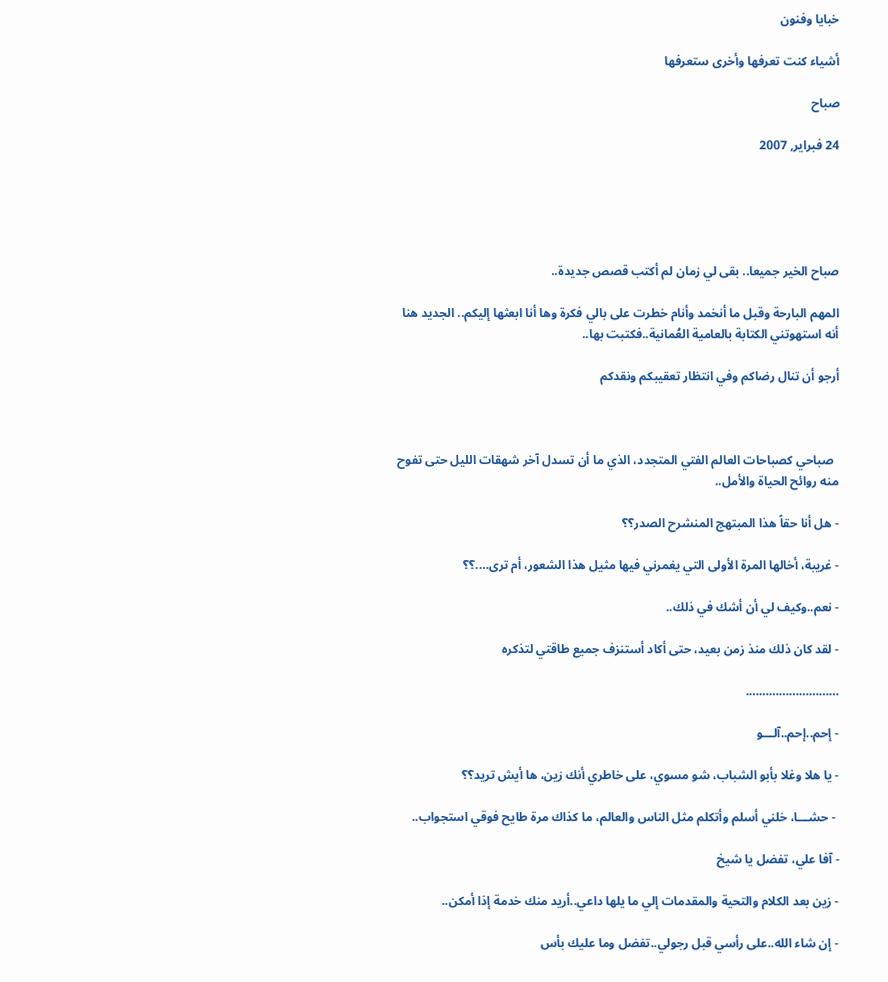خبايا وفنون

أشياء كنت تعرفها وأخرى ستعرفها

صباح

24 فبراير, 2007





صباح الخير جميعا.. بقى لي زمان لم أكتب قصص جديدة..

المهم البارحة وقبل ما أنخمد وأنام خطرت على بالي فكرة وها أنا ابعثها إليكم.. الجديد هنا أنه استهوتني الكتابة بالعامية العُمانية..فكتبت بها..

أرجو أن تنال رضاكم وفي انتظار تعقيبكم ونقدكم



  صباحي كصباحات العالم الفتي المتجدد، الذي ما أن تسدل آخر شهقات الليل حتى تفوح منه روائح الحياة والأمل..

- هل أنا حقاً هذا المبتهج المنشرح الصدر؟؟

- غريبة، أخالها المرة الأولى التي يغمرني فيها مثيل هذا الشعور، أم ترى….؟؟

- نعم..وكيف لي أن أشك في ذلك..

- لقد كان ذلك منذ زمن بعيد، حتى أكاد أستنزف جميع طاقتي لتذكره

……………………….

- إحم..إحم..آلـــو

- يا هلا وغلا بأبو الشباب، شو مسوي، على خاطري أنك زين، ها أيش تريد؟؟

 - حشـــا، خلني أسلم وأتكلم مثل الناس والعالم، ما كذاك مرة طايح فوقي استجواب..

- آفا علي، تفضل يا شيخ

- زين بعد الكلام والتحية والمقدمات إلي ما يلها داعي..أريد منك خدمة إذا أمكن..

- إن شاء الله..على رأسي قبل رجولي..تفضل وما عليك بأس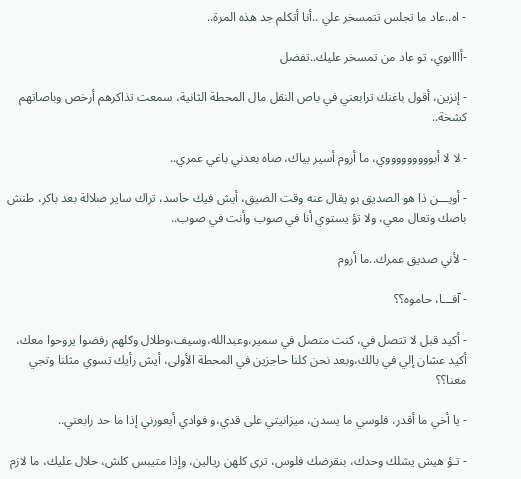- اه..عاد ما تجلس تتمسخر علي ..أنا أتكلم جد هذه المرة..

-أااابوي، تو عاد من تمسخر عليك..تفضل

- إنزين، أقول باغنك ترابعني في باص النقل مال المحطة الثانية، سمعت تذاكرهم أرخص وباصاتهم كشخة..

- لا لا أبوووووووووي، ما أروم أسير بياك، صاه بعدني باغي عمري..

- أويـــن ذا هو الصديق بو يقال عنه وقت الضيق، أيش فيك حاسد، تراك ساير صلالة بعد باكر، طنش باصك وتعال معي، ولا تؤ يستوي أنا في صوب وأنت في صوب..

- لأني صديق عمرك..ما أروم

- آفـــا، حاموه؟؟

- أكيد قبل لا تتصل في، كنت متصل في سمير،وعبدالله،وسيف،وطلال وكلهم رفضوا يروحوا معك، أكيد عشان إلي في بالك،وبعد نحن كلنا حاجزين في المحطة الأولى، أيش رأيك تسوي مثلنا وتجي معنا؟؟

- يا أخي ما أقدر، فلوسي ما يسدن، ميزانيتي على قدي،و فوادي أيعورني إذا ما حد رابعني..

- تـؤ هيش يشلك وحدك، بنقرضك فلوس، ترى كلهن ريالين، وإذا متيبس كلش، حلال عليك، ما لازم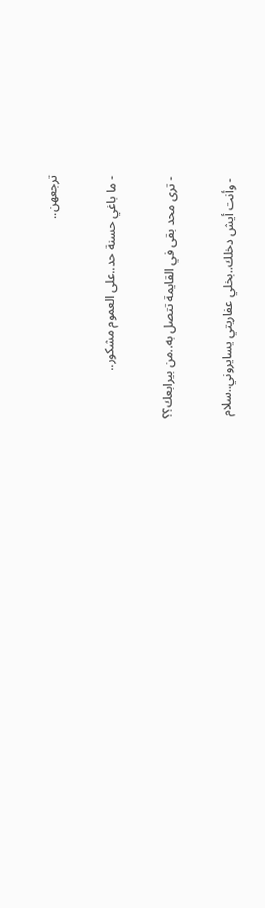ترجعهن..

- ما باغي حسنة حد..على العموم مشكور..

- ترى محد بقى في القايمة تتصل به..من بيرابعك؟؟

- وأنت أيش دخلك..بخلي عفاريتي يسايروني..سلام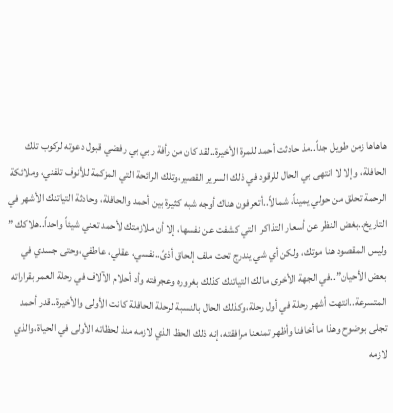هاهاها زمن طويل جداً..مذ حادثت أحمد للمرة الأخيرة..لقد كان من رأفة ربي بي رفضي قبول دعوته لركوب تلك الحافلة، وإلا لا انتهى بي الحال للرقود في ذلك السرير القصير،وتلك الرائحة التي المزكمة للأنوف تلفني، وملائكة الرحمة تحلق من حولي يميناً، شمالاً..أتعرفون هناك أوجه شبه كثيرة بين أحمد والحافلة، وحادثة التياتنك الأشهر في التاريخ..بغض النظر عن أسعار التذاكر  التي كشفت عن نفسها، إلا أن ملازمتك لأحمد تعني شيئاً واحداً..هلاكك ” وليس المقصود هنا موتك، ولكن أي شي يندرج تحت ملف إلحاق أذىً..نفسي، عقلي، عاطفي،وحتى جسدي في بعض الأحيان”..في الجهة الأخرى مالك التياتنك كذلك بغروره وعجرفته وأد أحلام الآلاف في رحلة العمر بقراراته المتسرعة..انتهت أشهر رحلة في أول رحلة،وكذلك الحال بالنسبة لرحلة الحافلة كانت الأولى والأخيرة..قدر أحمد تجلى بوضوح وهذا ما أخافنا وأظهر تمنعنا مرافقته، إنه ذلك الحظ الذي لازمه منذ لحظاته الأولى في الحياة،والذي لازمه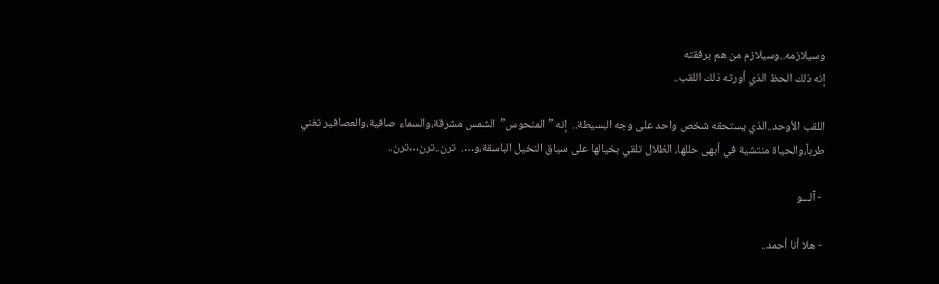وسيلازمه..وسيلازم من هم برفقته
إنه ذلك الحظ الذي أورثه ذلك اللقب..

اللقب الأوحد..الذي يستحقه شخص واحد على وجه البسيطة..  إنه ” المنحوس”  الشمس مشرقة،والسماء صافية،والعصافير تغني طرباً،والحياة منتشية في أبهى حللها، الظلال تلقي بخيالها على سياق النخيل الباسقة،و….  ترن..ترن…ترن..

 - آلـــو

 - هلا أنا أحمد..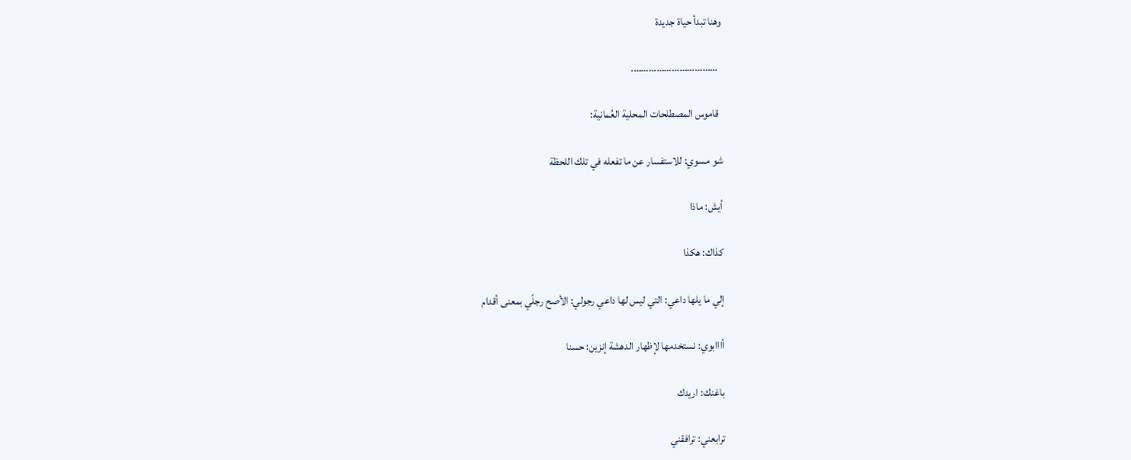وهنا تبدأ حياة جديدة

  …………………………….

  قاموس المصطلحات المحلية العُمانية:

شو مسوي: للاستفسار عن ما تفعله في تلك اللحظة

أيش: ماذا

كذاك: هكذا

إلي ما يلها داعي: التي ليس لها داعي رجولي: الأصح رجلّي بمعنى أقدام

أااابوي: نستخدمها لإظهار الدهشة إنزين: حسنا

باغنك: اريدك

ترابعني: ترافقني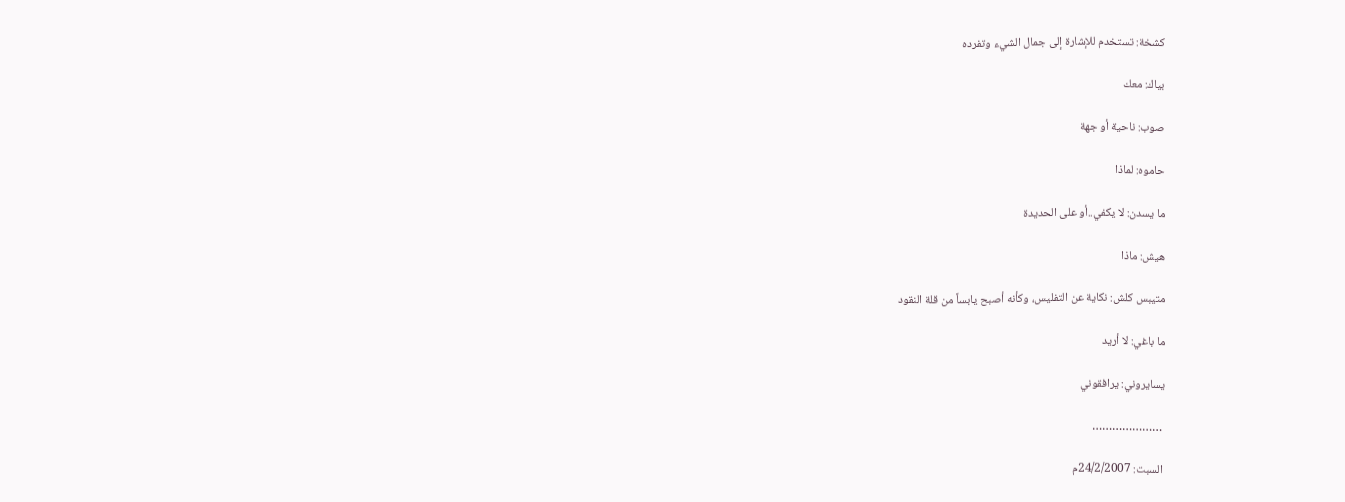كشخة: تستخدم للإشارة إلى جمال الشيء وتفرده

بياك: معك

صوب: ناحية أو جهة

حاموه: لماذا

ما يسدن: لا يكفي..أو على الحديدة

هيش: ماذا

متيبس كلش: نكاية عن التفليس، وكأنه أصبح يابساً من قلة النقود

ما باغي: لا أريد

يسايروني: يرافقوني

 …………………

 السبت: 24/2/2007م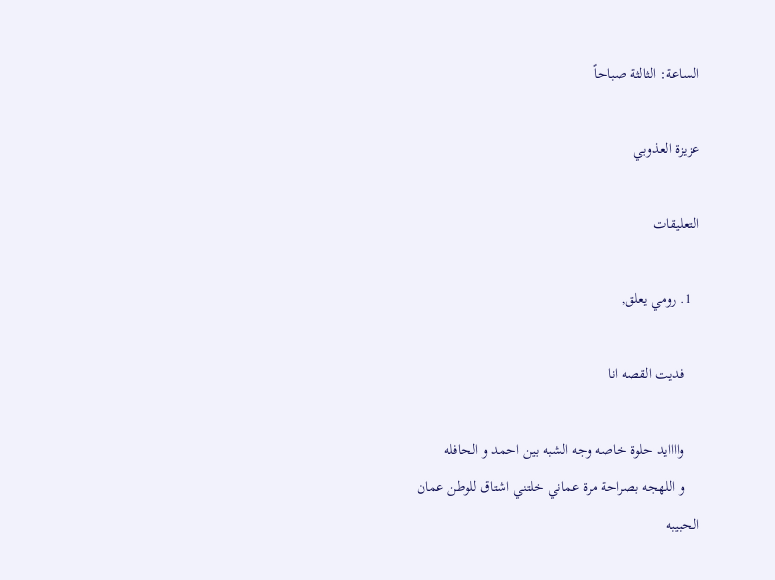الساعة: الثالثة صباحاً

عزيزة العذوبي

التعليقات

  1. رومي يعلق,

    فديت القصه انا

    واااايد حلوة خاصه وجه الشبه بين احمد و الحافله
    و اللهجه بصراحة مرة عماني خلتني اشتاق للوطن عمان الحبيبه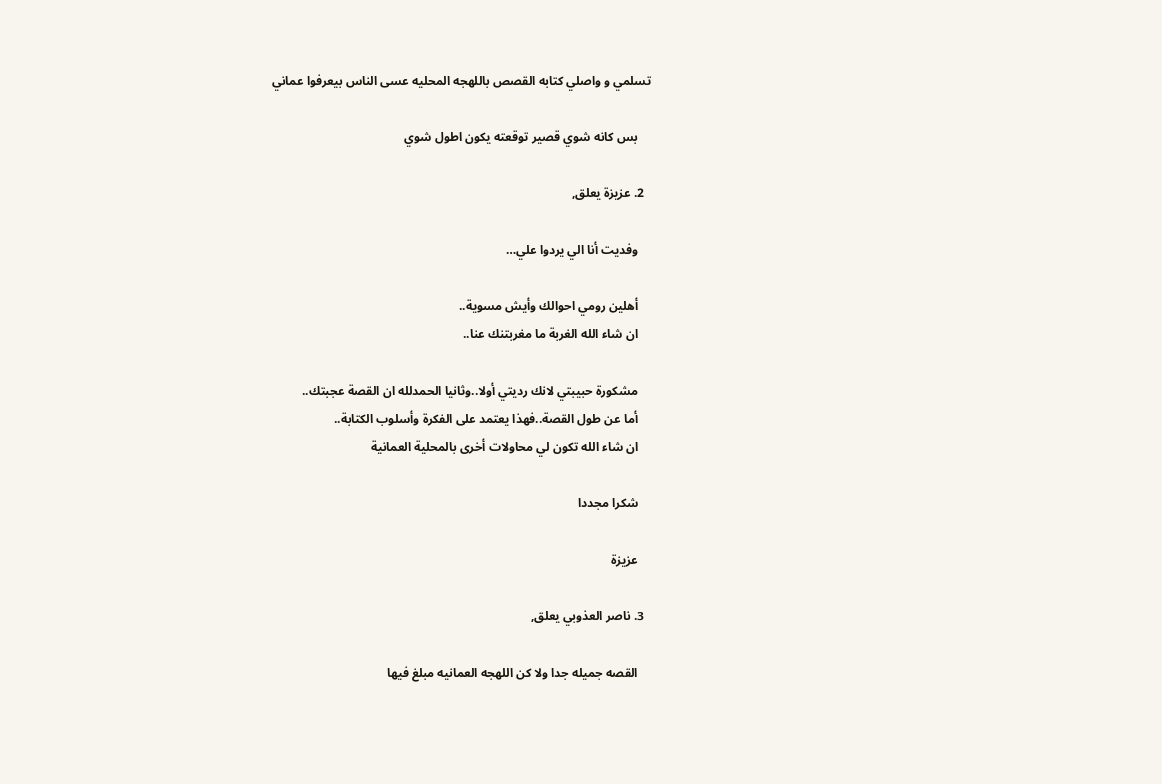تسلمي و واصلي كتابه القصص باللهجه المحليه عسى الناس بيعرفوا عماني

    بس كانه شوي قصير توقعته يكون اطول شوي

  2. عزيزة يعلق,

    وفديت أنا الي يردوا علي…

    أهلين رومي احوالك وأيش مسوية..
    ان شاء الله الغربة ما مغربتنك عنا..

    مشكورة حبيبتي لانك رديتي أولا..وثانيا الحمدلله ان القصة عجبتك..
    أما عن طول القصة..فهذا يعتمد على الفكرة وأسلوب الكتابة..
    ان شاء الله تكون لي محاولات أخرى بالمحلية العمانية

    شكرا مجددا

    عزيزة

  3. ناصر العذوبي يعلق,

    القصه جميله جدا ولا كن اللهجه العمانيه مبلغ فيها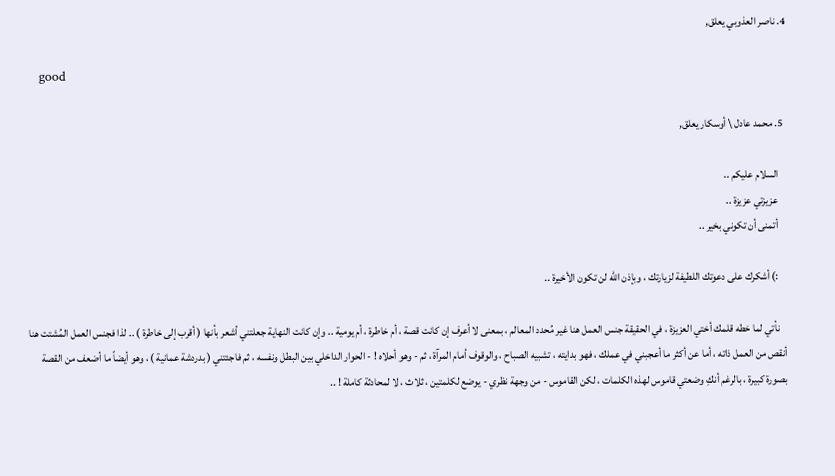4. ناصر العذوبي يعلق,

    good

  5. محمد عادل \ أوسكار يعلق,

    السلام عليكم ..
    عزيزتي عزيزة ..
    أتمنى أن تكوني بخير ..

    :) أشكرك على دعوتك اللطيفة لزيارتك ، وبإذن الله لن تكون الأخيرة ..

    نأتي لما خطه قلمك أختي العزيزة ، في الحقيقة جنس العمل هنا غير مُحدد المعالم ، بمعنى لا أعرف إن كانت قصة ، أم خاطرة ، أم يومية .. وإن كانت النهاية جعلتني أشعر بأنها ( أقرب إلى خاطرة ) .. لذا فجنس العمل المُشتت هنا أنقص من العمل ذاته ، أما عن أكثر ما أعجبني في عملك ، فهو بدايته ، تشبيه الصباح ، والوقوف أمام المرآة ، ثم - وهو أحلاه ! - الحوار الداخلي بين البطل ونفسه ، ثم فاجئتني ( بدردشة عمانية ) ، وهو أيضاً ما أضعف من القصة بصورة كبيرة ، بالرغم أنكِ وضعتي قاموس لهذه الكلمات ، لكن القاموس - من وجهة نظري - يوضع لكلمتين ، ثلاث ، لا لمحادثة كاملة ! ..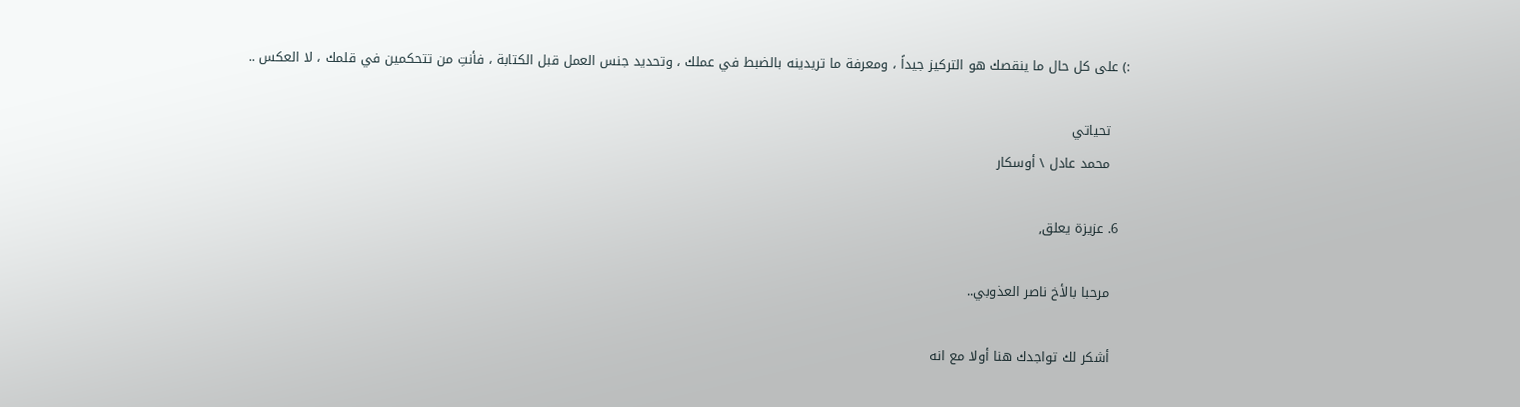:) على كل حال ما ينقصك هو التركيز جيداً ، ومعرفة ما تريدينه بالضبط في عملك ، وتحديد جنس العمل قبل الكتابة ، فأنتِ من تتحكمين في قلمك ، لا العكس ..

    تحياتي
    محمد عادل \ أوسكار

  6. عزيزة يعلق,

    مرحبا بالأخ ناصر العذوبي..

    أشكر لك تواجدك هنا أولا مع انه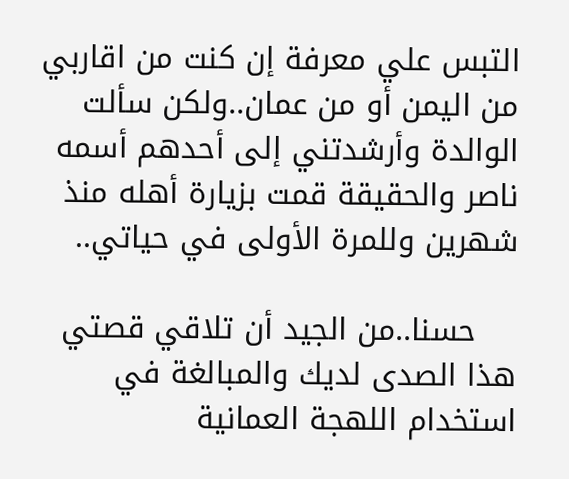التبس علي معرفة إن كنت من اقاربي من اليمن أو من عمان..ولكن سألت الوالدة وأرشدتني إلى أحدهم أسمه ناصر والحقيقة قمت بزيارة أهله منذ شهرين وللمرة الأولى في حياتي..

    حسنا..من الجيد أن تلاقي قصتي هذا الصدى لديك والمبالغة في استخدام اللهجة العمانية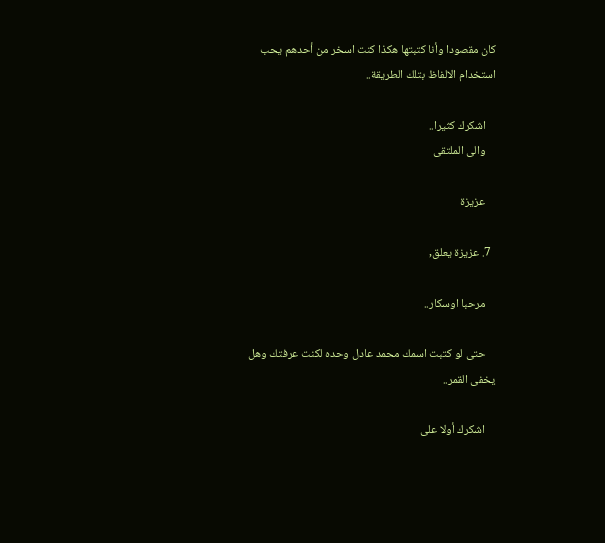كان مقصودا وأنا كتبتها هكذا كنت اسخر من أحدهم يحب استخدام الالفاظ بتلك الطريقة..

    اشكرك كثيرا..
    والى الملتقى

    عزيزة

  7. عزيزة يعلق,

    مرحبا اوسكار..

    حتى لو كتبت اسمك محمد عادل وحده لكنت عرفتك وهل يخفى القمر..

    اشكرك أولا على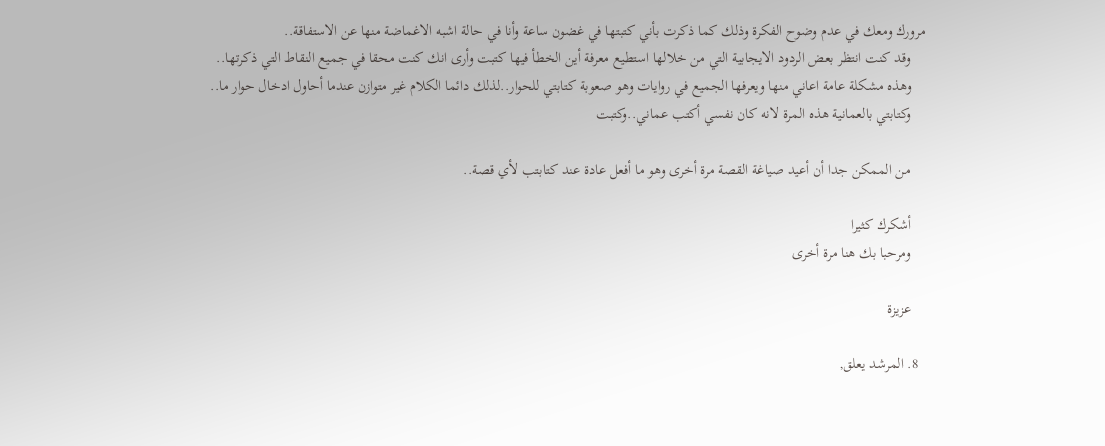مرورك ومعك في عدم وضوح الفكرة وذلك كما ذكرت بأني كتبتها في غضون ساعة وأنا في حالة اشبه الاغماضة منها عن الاستفاقة..
    وقد كنت انتظر بعض الردود الايجابية التي من خلالها استطيع معرفة أين الخطأ فيها كتبت وأرى انك كنت محقا في جميع النقاط التي ذكرتها..
    وهذه مشكلة عامة اعاني منها ويعرفها الجميع في روايات وهو صعوبة كتابتي للحوار..لذلك دائما الكلام غير متوازن عندما أحاول ادخال حوار ما..
    وكتابتي بالعمانية هذه المرة لانه كان نفسي أكتب عماني..وكتبت

    من الممكن جدا أن أعيد صياغة القصة مرة أخرى وهو ما أفعل عادة عند كتابتب لأي قصة..

    أشكرك كثيرا
    ومرحبا بك هنا مرة أخرى

    عزيزة

  8. المرشد يعلق,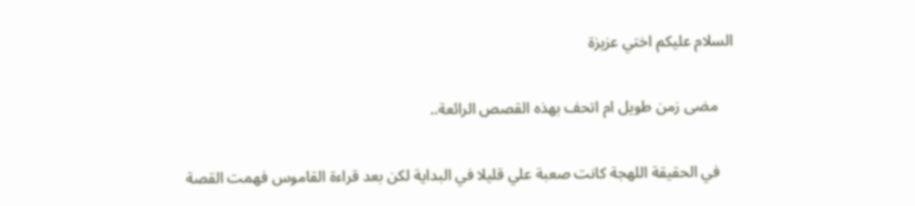السلام عليكم اختي عزيزة

    مضى زمن طويل ام اتحف بهذه القصص الرائعة..

    في الحقيقة اللهجة كانت صعبة علي قليلا في البداية لكن بعد قراءة القاموس فهمت القصة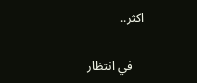اكثر..

    في انتظار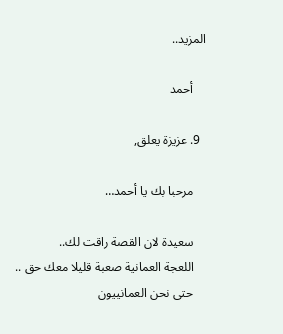المزيد..

    أحمد

  9. عزيزة يعلق,

    مرحبا بك يا أحمد…

    سعيدة لان القصة راقت لك..
    اللعجة العمانية صعبة قليلا معك حق ..
    حتى نحن العمانييون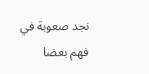نجد صعوبة في فهم بعضا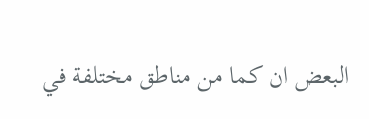البعض ان كما من مناطق مختلفة في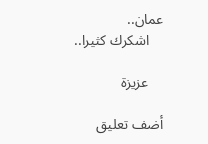عمان..
    اشكرك كثيرا..

    عزيزة

أضف تعليق